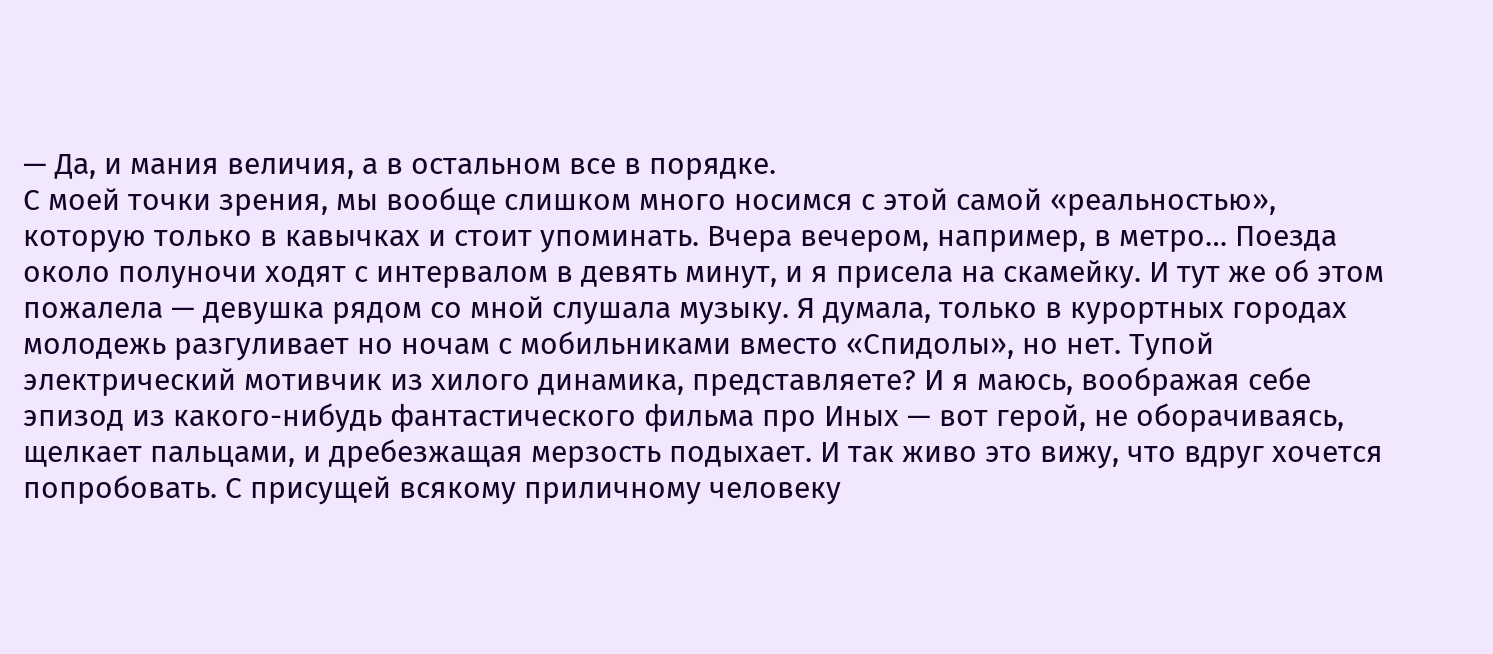— Да, и мания величия, а в остальном все в порядке.
С моей точки зрения, мы вообще слишком много носимся с этой самой «реальностью», которую только в кавычках и стоит упоминать. Вчера вечером, например, в метро… Поезда около полуночи ходят с интервалом в девять минут, и я присела на скамейку. И тут же об этом пожалела — девушка рядом со мной слушала музыку. Я думала, только в курортных городах молодежь разгуливает но ночам с мобильниками вместо «Спидолы», но нет. Тупой электрический мотивчик из хилого динамика, представляете? И я маюсь, воображая себе эпизод из какого-нибудь фантастического фильма про Иных — вот герой, не оборачиваясь, щелкает пальцами, и дребезжащая мерзость подыхает. И так живо это вижу, что вдруг хочется попробовать. С присущей всякому приличному человеку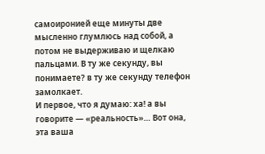самоиронией еще минуты две мысленно глумлюсь над собой, а потом не выдерживаю и щелкаю пальцами. В ту же секунду, вы понимаете? в ту же секунду телефон замолкает.
И первое, что я думаю: ха! а вы говорите — «реальность»… Вот она, эта ваша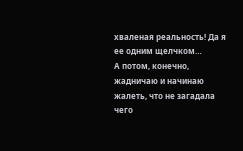хваленая реальность! Да я ее одним щелчком…
А потом, конечно, жадничаю и начинаю жалеть, что не загадала чего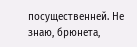посущественней. Не знаю, брюнета,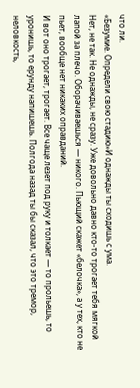что ли.
«Безумие. Определи свою стадию»И однажды ты сходишь с ума.
Нет, не так. Не однажды, не сразу. Уже довольно давно кто-то трогает тебя мягкой лапой за плечо. Оборачиваешься — никого. Пьющий скажет «белочка», а у тех, кто не пьет, вообще нет никаких оправданий.
И вот оно трогает, трогает. Все чаще лезет под руку и толкает — то прольешь, то уронишь, то ерунду напишешь. Полгода назад ты бы сказал, что это тремор, неловкость,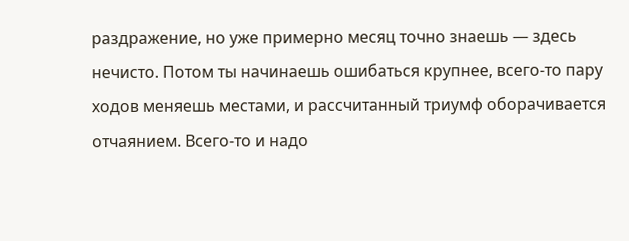раздражение, но уже примерно месяц точно знаешь — здесь нечисто. Потом ты начинаешь ошибаться крупнее, всего-то пару ходов меняешь местами, и рассчитанный триумф оборачивается отчаянием. Всего-то и надо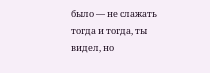было — не слажать тогда и тогда, ты видел, но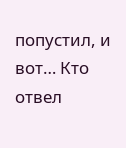попустил, и вот… Кто отвел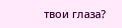твои глаза?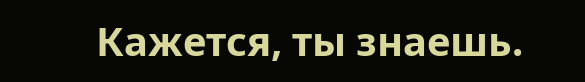Кажется, ты знаешь.